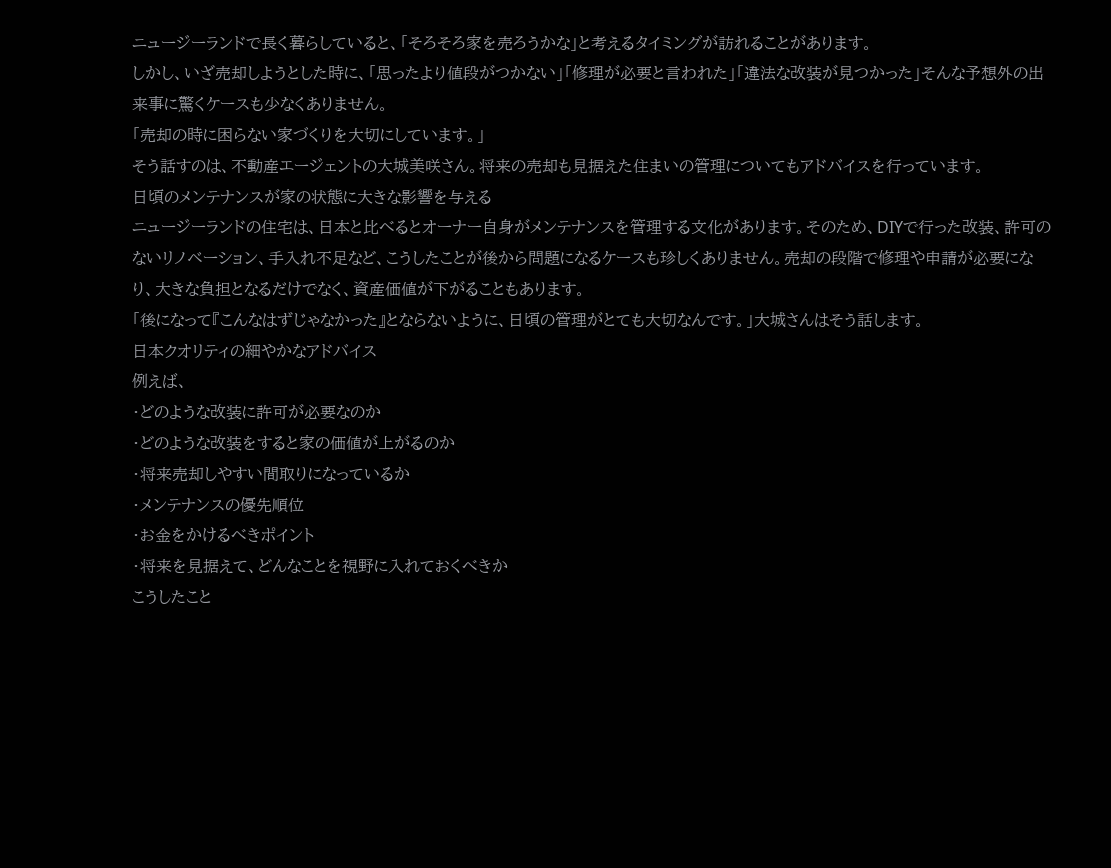ニュージーランドで長く暮らしていると、「そろそろ家を売ろうかな」と考えるタイミングが訪れることがあります。
しかし、いざ売却しようとした時に、「思ったより値段がつかない」「修理が必要と言われた」「違法な改装が見つかった」そんな予想外の出来事に驚くケースも少なくありません。
「売却の時に困らない家づくりを大切にしています。」
そう話すのは、不動産エージェントの大城美咲さん。将来の売却も見据えた住まいの管理についてもアドバイスを行っています。
日頃のメンテナンスが家の状態に大きな影響を与える
ニュージーランドの住宅は、日本と比べるとオーナー自身がメンテナンスを管理する文化があります。そのため、DIYで行った改装、許可のないリノベーション、手入れ不足など、こうしたことが後から問題になるケースも珍しくありません。売却の段階で修理や申請が必要になり、大きな負担となるだけでなく、資産価値が下がることもあります。
「後になって『こんなはずじゃなかった』とならないように、日頃の管理がとても大切なんです。」大城さんはそう話します。
日本クオリティの細やかなアドバイス
例えば、
・どのような改装に許可が必要なのか
・どのような改装をすると家の価値が上がるのか
・将来売却しやすい間取りになっているか
・メンテナンスの優先順位
・お金をかけるべきポイント
・将来を見据えて、どんなことを視野に入れておくべきか
こうしたこと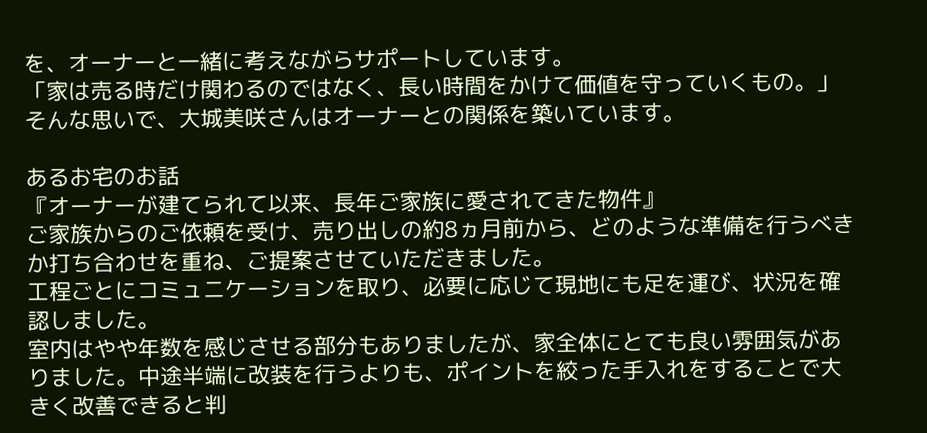を、オーナーと一緒に考えながらサポートしています。
「家は売る時だけ関わるのではなく、長い時間をかけて価値を守っていくもの。」
そんな思いで、大城美咲さんはオーナーとの関係を築いています。

あるお宅のお話
『オーナーが建てられて以来、長年ご家族に愛されてきた物件』
ご家族からのご依頼を受け、売り出しの約8ヵ月前から、どのような準備を行うべきか打ち合わせを重ね、ご提案させていただきました。
工程ごとにコミュニケーションを取り、必要に応じて現地にも足を運び、状況を確認しました。
室内はやや年数を感じさせる部分もありましたが、家全体にとても良い雰囲気がありました。中途半端に改装を行うよりも、ポイントを絞った手入れをすることで大きく改善できると判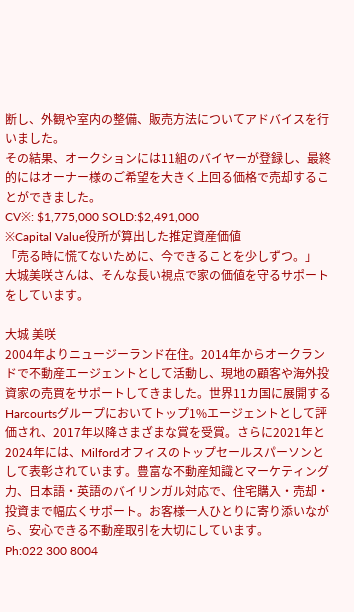断し、外観や室内の整備、販売方法についてアドバイスを行いました。
その結果、オークションには11組のバイヤーが登録し、最終的にはオーナー様のご希望を大きく上回る価格で売却することができました。
CV※: $1,775,000 SOLD:$2,491,000
※Capital Value役所が算出した推定資産価値
「売る時に慌てないために、今できることを少しずつ。」
大城美咲さんは、そんな長い視点で家の価値を守るサポートをしています。

大城 美咲
2004年よりニュージーランド在住。2014年からオークランドで不動産エージェントとして活動し、現地の顧客や海外投資家の売買をサポートしてきました。世界11カ国に展開するHarcourtsグループにおいてトップ1%エージェントとして評価され、2017年以降さまざまな賞を受賞。さらに2021年と2024年には、Milfordオフィスのトップセールスパーソンとして表彰されています。豊富な不動産知識とマーケティング力、日本語・英語のバイリンガル対応で、住宅購入・売却・投資まで幅広くサポート。お客様一人ひとりに寄り添いながら、安心できる不動産取引を大切にしています。
Ph:022 300 8004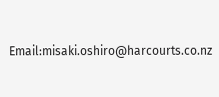Email:misaki.oshiro@harcourts.co.nz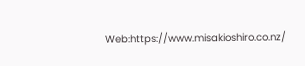Web:https://www.misakioshiro.co.nz/